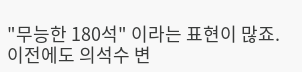"무능한 180석" 이라는 표현이 많죠.
이전에도 의석수 변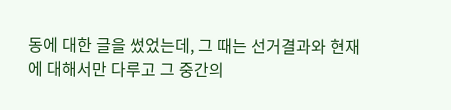동에 대한 글을 썼었는데, 그 때는 선거결과와 현재에 대해서만 다루고 그 중간의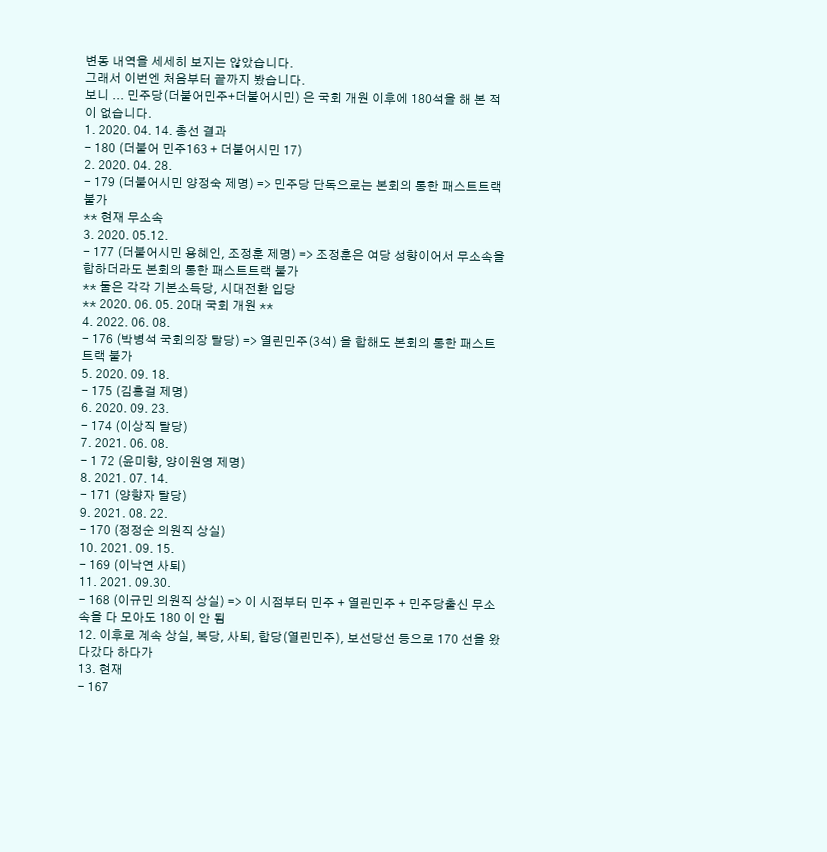변동 내역을 세세히 보지는 않았습니다.
그래서 이번엔 처음부터 끝까지 봤습니다.
보니 ... 민주당(더불어민주+더불어시민) 은 국회 개원 이후에 180석을 해 본 적이 없습니다.
1. 2020. 04. 14. 총선 결과
- 180 (더불어 민주163 + 더불어시민 17)
2. 2020. 04. 28.
- 179 (더불어시민 양정숙 제명) => 민주당 단독으로는 본회의 통한 패스트트랙 불가
** 현재 무소속
3. 2020. 05.12.
- 177 (더불어시민 용혜인, 조정훈 제명) => 조정훈은 여당 성향이어서 무소속을 합하더라도 본회의 통한 패스트트랙 불가
** 둘은 각각 기본소득당, 시대전환 입당
** 2020. 06. 05. 20대 국회 개원 **
4. 2022. 06. 08.
- 176 (박병석 국회의장 탈당) => 열린민주(3석) 을 합해도 본회의 통한 패스트트랙 불가
5. 2020. 09. 18.
- 175 (김홍걸 제명)
6. 2020. 09. 23.
- 174 (이상직 탈당)
7. 2021. 06. 08.
- 1 72 (윤미향, 양이원영 제명)
8. 2021. 07. 14.
- 171 (양향자 탈당)
9. 2021. 08. 22.
- 170 (정정순 의원직 상실)
10. 2021. 09. 15.
- 169 (이낙연 사퇴)
11. 2021. 09.30.
- 168 (이규민 의원직 상실) => 이 시점부터 민주 + 열린민주 + 민주당출신 무소속을 다 모아도 180 이 안 됨
12. 이후로 계속 상실, 복당, 사퇴, 합당(열린민주), 보선당선 등으로 170 선을 왔다갔다 하다가
13. 현재
- 167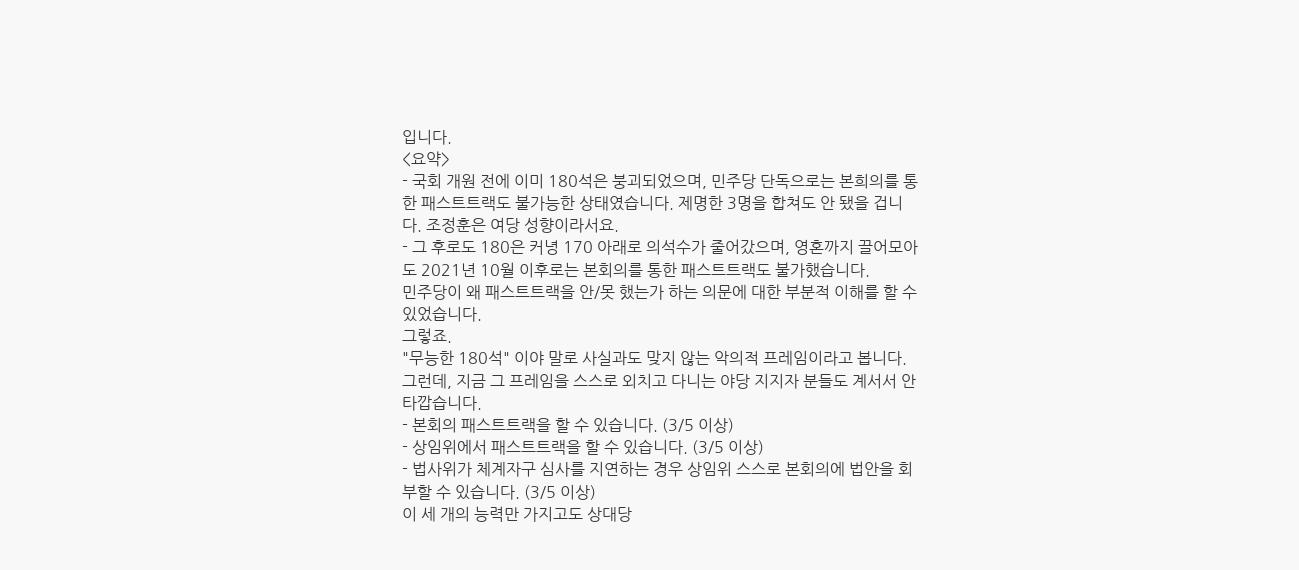입니다.
<요약>
- 국회 개원 전에 이미 180석은 붕괴되었으며, 민주당 단독으로는 본희의를 통한 패스트트랙도 불가능한 상태였습니다. 제명한 3명을 합쳐도 안 됐을 겁니다. 조정훈은 여당 성향이라서요.
- 그 후로도 180은 커녕 170 아래로 의석수가 줄어갔으며, 영혼까지 끌어모아도 2021년 10월 이후로는 본회의를 통한 패스트트랙도 불가했습니다.
민주당이 왜 패스트트랙을 안/못 했는가 하는 의문에 대한 부분적 이해를 할 수 있었습니다.
그렇죠.
"무능한 180석" 이야 말로 사실과도 맞지 않는 악의적 프레임이라고 봅니다.
그런데, 지금 그 프레임을 스스로 외치고 다니는 야당 지지자 분들도 계서서 안타깝습니다.
- 본회의 패스트트랙을 할 수 있습니다. (3/5 이상)
- 상임위에서 패스트트랙을 할 수 있습니다. (3/5 이상)
- 법사위가 체계자구 심사를 지연하는 경우 상임위 스스로 본회의에 법안을 회부할 수 있습니다. (3/5 이상)
이 세 개의 능력만 가지고도 상대당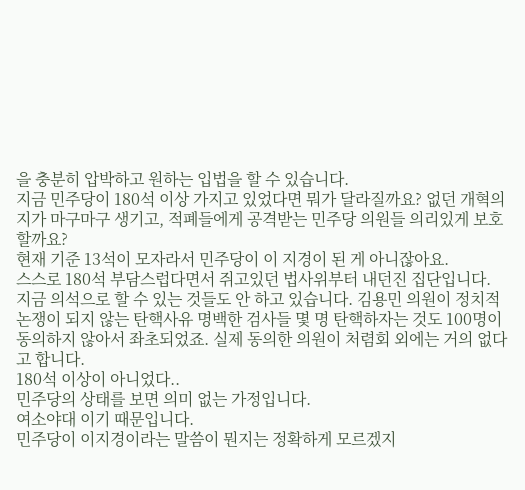을 충분히 압박하고 원하는 입법을 할 수 있습니다.
지금 민주당이 180석 이상 가지고 있었다면 뭐가 달라질까요? 없던 개혁의지가 마구마구 생기고, 적폐들에게 공격받는 민주당 의원들 의리있게 보호할까요?
현재 기준 13석이 모자라서 민주당이 이 지경이 된 게 아니잖아요.
스스로 180석 부담스럽다면서 쥐고있던 법사위부터 내던진 집단입니다.
지금 의석으로 할 수 있는 것들도 안 하고 있습니다. 김용민 의원이 정치적 논쟁이 되지 않는 탄핵사유 명백한 검사들 몇 명 탄핵하자는 것도 100명이 동의하지 않아서 좌초되었죠. 실제 동의한 의원이 처렴회 외에는 거의 없다고 합니다.
180석 이상이 아니었다..
민주당의 상태를 보면 의미 없는 가정입니다.
여소야대 이기 때문입니다.
민주당이 이지경이라는 말씀이 뭔지는 정확하게 모르겠지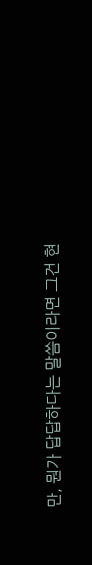만, 뭔가 답답하다는 말씀이라면 그건 현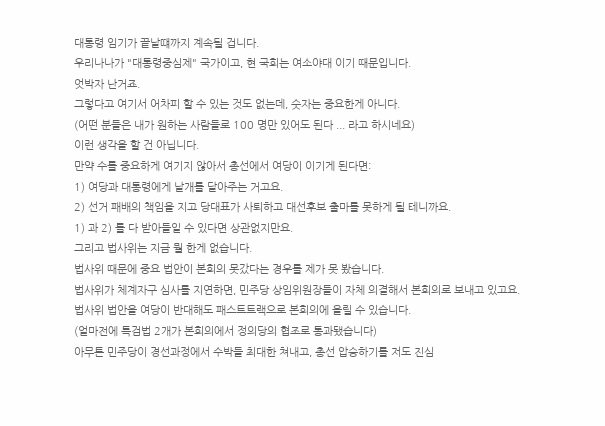대통령 임기가 끝날떄까지 계속될 겁니다.
우리나나가 "대통령중심제" 국가이고, 현 국회는 여소야대 이기 때문입니다.
엇박자 난거죠.
그렇다고 여기서 어차피 할 수 있는 것도 없는데, 숫자는 중요한게 아니다.
(어떤 분들은 내가 원하는 사람들로 100 명만 있어도 된다 ... 라고 하시네요)
이런 생각을 할 건 아닙니다.
만약 수를 중요하게 여기지 않아서 총선에서 여당이 이기게 된다면:
1) 여당과 대통령에게 날개를 달아주는 거고요.
2) 선거 패배의 책임을 지고 당대표가 사퇴하고 대선후보 출마를 못하게 될 테니까요.
1) 과 2) 를 다 받아들일 수 있다면 상관없지만요.
그리고 법사위는 지금 뭘 한게 없습니다.
법사위 때문에 중요 법안이 본회의 못갔다는 경우를 제가 못 봤습니다.
법사위가 체계자구 심사를 지연하면, 민주당 상임위원장들이 자체 의결해서 본회의로 보내고 있고요.
법사위 법안을 여당이 반대해도 패스트트랙으로 본회의에 올릴 수 있습니다.
(얼마전에 특검법 2개가 본회의에서 정의당의 협조로 통과됐습니다)
아무튼 민주당이 경선과정에서 수박들 최대한 쳐내고, 총선 압승하기를 저도 진심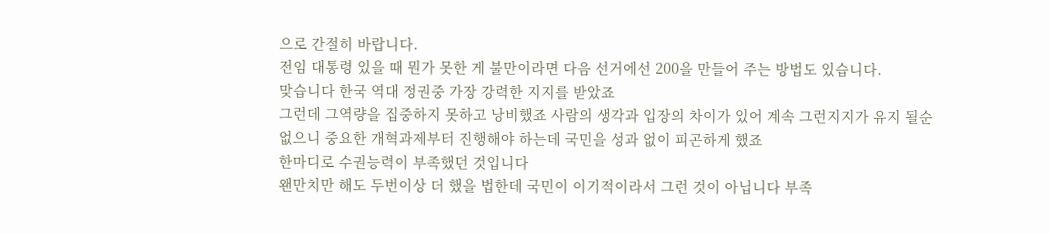으로 간절히 바랍니다.
전임 대통령 있을 때 뭔가 못한 게 불만이라면 다음 선거에선 200을 만들어 주는 방법도 있습니다.
맞습니다 한국 역대 정권중 가장 강력한 지지를 받았죠
그런데 그역량을 집중하지 못하고 낭비했죠 사람의 생각과 입장의 차이가 있어 계속 그런지지가 유지 될순 없으니 중요한 개혁과제부터 진행해야 하는데 국민을 성과 없이 피곤하게 했죠
한마디로 수권능력이 부족했던 것입니다
왠만치만 해도 두번이상 더 했을 법한데 국민이 이기적이라서 그런 것이 아닙니다 부족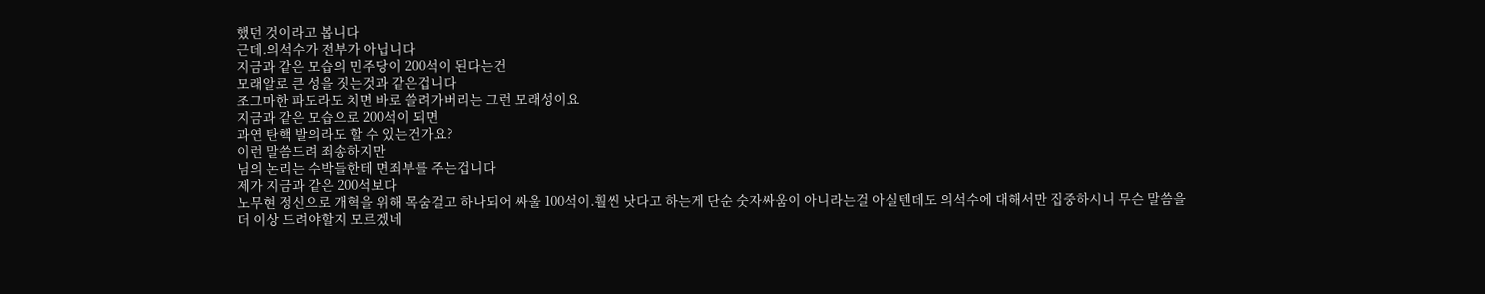했던 것이라고 봅니다
근데.의석수가 전부가 아닙니다
지금과 같은 모습의 민주당이 200석이 된다는건
모래알로 큰 성을 짓는것과 같은겁니다
조그마한 파도라도 치면 바로 쓸려가버리는 그런 모래성이요
지금과 같은 모습으로 200석이 되면
과연 탄핵 발의라도 할 수 있는건가요?
이런 말씀드려 죄송하지만
님의 논리는 수박들한테 면죄부를 주는겁니다
제가 지금과 같은 200석보다
노무현 정신으로 개혁을 위해 목숨걸고 하나되어 싸울 100석이.훨씬 낫다고 하는게 단순 숫자싸움이 아니라는걸 아실텐데도 의석수에 대해서만 집중하시니 무슨 말씀을 더 이상 드려야할지 모르겠네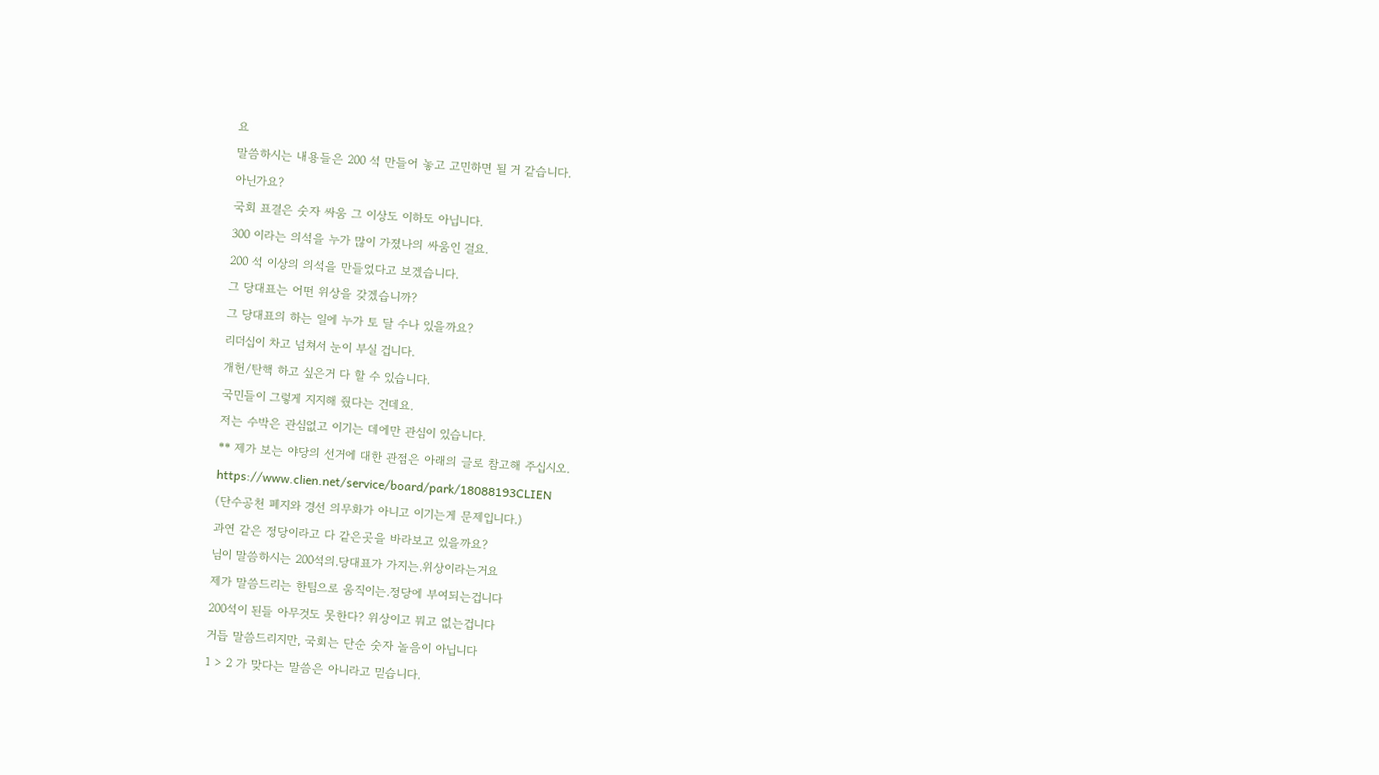요
말씀하시는 내용들은 200 석 만들어 놓고 고민하면 될 거 같습니다.
아닌가요?
국회 표결은 숫자 싸움 그 이상도 이하도 아닙니다.
300 이라는 의석을 누가 많이 가졌나의 싸움인 걸요.
200 석 이상의 의석을 만들었다고 보겠습니다.
그 당대표는 어떤 위상을 갖겠습니까?
그 당대표의 하는 일에 누가 토 달 수나 있을까요?
리더십이 차고 넘쳐서 눈이 부실 겁니다.
개헌/탄핵 하고 싶은거 다 할 수 있습니다.
국민들이 그렇게 지지해 줬다는 건데요.
저는 수박은 관심없고 이기는 데에만 관심이 있습니다.
** 제가 보는 야당의 선거에 대한 관점은 아래의 글로 참고해 주십시오.
https://www.clien.net/service/board/park/18088193CLIEN
(단수공천 폐지와 경선 의무화가 아니고 이기는게 문제입니다.)
과연 같은 정당이라고 다 같은곳을 바라보고 있을까요?
님이 말씀하시는 200석의.당대표가 가지는.위상이라는거요
제가 말씀드리는 한팀으로 움직이는.정당에 부여되는겁니다
200석이 된들 아무것도 못한다? 위상이고 뭐고 없는겁니다
거듭 말씀드리지만, 국회는 단순 숫자 놀음이 아닙니다
1 > 2 가 맞다는 말씀은 아니라고 믿습니다.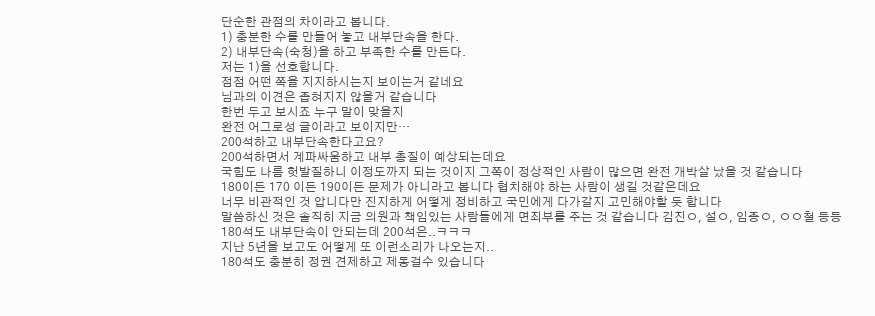단순한 관점의 차이라고 봅니다.
1) 충분한 수를 만들어 놓고 내부단속을 한다.
2) 내부단속(숙청)을 하고 부족한 수를 만든다.
저는 1)을 선호합니다.
점점 어떤 쪽을 지지하시는지 보이는거 같네요
님과의 이견은 좁혀지지 않을거 같습니다
한번 두고 보시죠 누구 말이 맞을지
완전 어그로성 글이라고 보이지만…
200석하고 내부단속한다고요?
200석하면서 계파싸움하고 내부 총질이 예상되는데요
국힘도 나름 헛발질하니 이정도까지 되는 것이지 그쪽이 정상적인 사람이 많으면 완전 개박살 났을 것 같습니다
180이든 170 이든 190이든 문제가 아니라고 봅니다 협치해야 하는 사람이 생길 것같은데요
너무 비관적인 것 압니다만 진지하게 어떻게 정비하고 국민에게 다가갈지 고민해야할 듯 합니다
말씀하신 것은 솔직히 지금 의원과 책임있는 사람들에게 면죄부를 주는 것 같습니다 김진ㅇ, 설ㅇ, 임종ㅇ, ㅇㅇ철 등등
180석도 내부단속이 안되는데 200석은..ㅋㅋㅋ
지난 5년을 보고도 어떻게 또 이런소리가 나오는지..
180석도 충분히 정권 견제하고 제동걸수 있습니다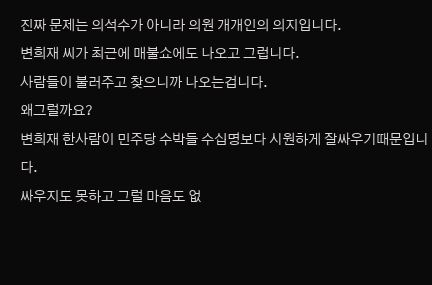진짜 문제는 의석수가 아니라 의원 개개인의 의지입니다.
변희재 씨가 최근에 매불쇼에도 나오고 그럽니다.
사람들이 불러주고 찾으니까 나오는겁니다.
왜그럴까요?
변희재 한사람이 민주당 수박들 수십명보다 시원하게 잘싸우기때문입니다.
싸우지도 못하고 그럴 마음도 없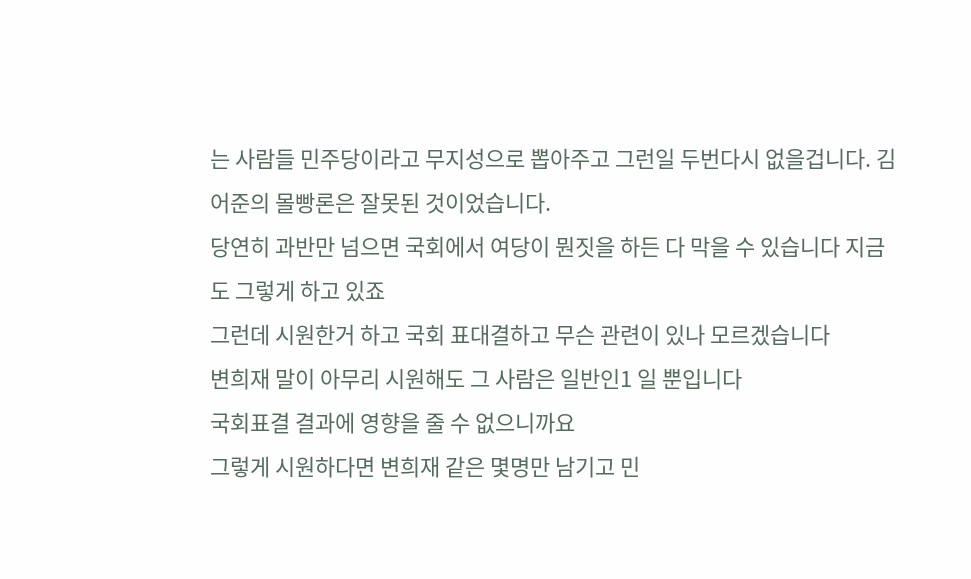는 사람들 민주당이라고 무지성으로 뽑아주고 그런일 두번다시 없을겁니다. 김어준의 몰빵론은 잘못된 것이었습니다.
당연히 과반만 넘으면 국회에서 여당이 뭔짓을 하든 다 막을 수 있습니다 지금도 그렇게 하고 있죠
그런데 시원한거 하고 국회 표대결하고 무슨 관련이 있나 모르겠습니다
변희재 말이 아무리 시원해도 그 사람은 일반인1 일 뿐입니다
국회표결 결과에 영향을 줄 수 없으니까요
그렇게 시원하다면 변희재 같은 몇명만 남기고 민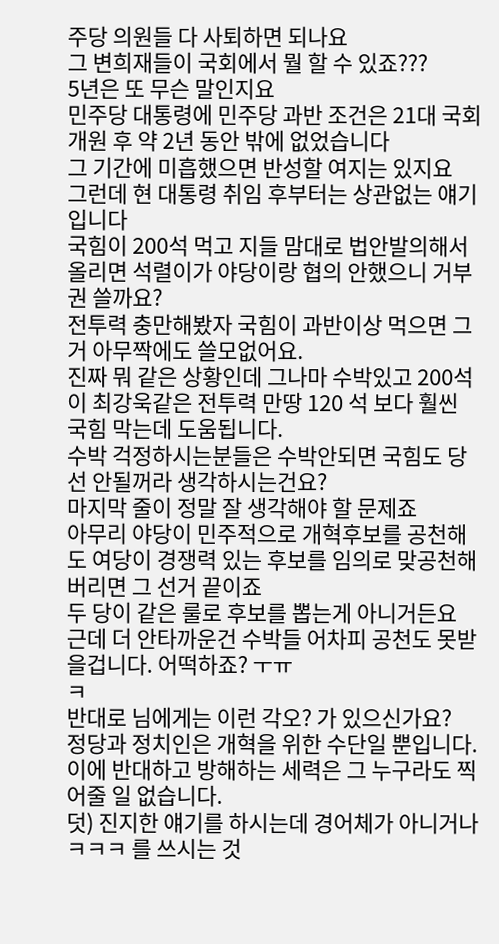주당 의원들 다 사퇴하면 되나요
그 변희재들이 국회에서 뭘 할 수 있죠???
5년은 또 무슨 말인지요
민주당 대통령에 민주당 과반 조건은 21대 국회 개원 후 약 2년 동안 밖에 없었습니다
그 기간에 미흡했으면 반성할 여지는 있지요
그런데 현 대통령 취임 후부터는 상관없는 얘기입니다
국힘이 200석 먹고 지들 맘대로 법안발의해서 올리면 석렬이가 야당이랑 협의 안했으니 거부권 쓸까요?
전투력 충만해봤자 국힘이 과반이상 먹으면 그거 아무짝에도 쓸모없어요.
진짜 뭐 같은 상황인데 그나마 수박있고 200석이 최강욱같은 전투력 만땅 120 석 보다 훨씬 국힘 막는데 도움됩니다.
수박 걱정하시는분들은 수박안되면 국힘도 당선 안될꺼라 생각하시는건요?
마지막 줄이 정말 잘 생각해야 할 문제죠
아무리 야당이 민주적으로 개혁후보를 공천해도 여당이 경쟁력 있는 후보를 임의로 맞공천해버리면 그 선거 끝이죠
두 당이 같은 룰로 후보를 뽑는게 아니거든요
근데 더 안타까운건 수박들 어차피 공천도 못받을겁니다. 어떡하죠? ㅜㅠ
ㅋ
반대로 님에게는 이런 각오? 가 있으신가요?
정당과 정치인은 개혁을 위한 수단일 뿐입니다.
이에 반대하고 방해하는 세력은 그 누구라도 찍어줄 일 없습니다.
덧) 진지한 얘기를 하시는데 경어체가 아니거나 ㅋㅋㅋ 를 쓰시는 것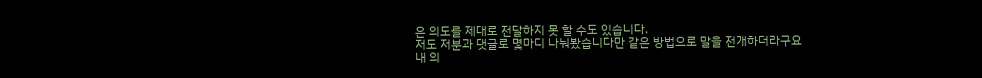은 의도를 제대로 전달하지 못 할 수도 있습니다.
저도 저분과 댓글로 몇마디 나눠봤습니다만 같은 방법으로 말을 전개하더라구요
내 의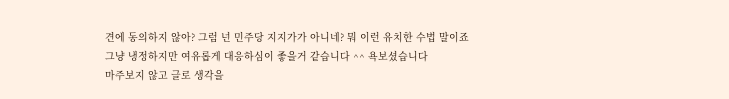견에 동의하지 않아? 그럼 넌 민주당 지지가가 아니네? 뭐 이런 유치한 수법 말이죠
그냥 냉정하지만 여유롭게 대응하심이 좋을거 같습니다 ^^ 욕보셨습니다
마주보지 않고 글로 생각을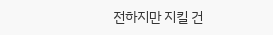전하지만 지킬 건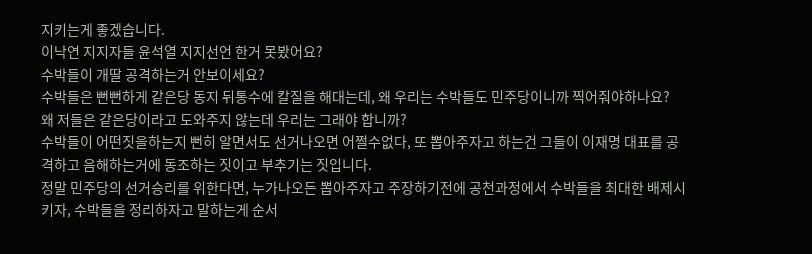지키는게 좋겠습니다.
이낙연 지지자들 윤석열 지지선언 한거 못봤어요?
수박들이 개딸 공격하는거 안보이세요?
수박들은 뻔뻔하게 같은당 동지 뒤통수에 칼질을 해대는데, 왜 우리는 수박들도 민주당이니까 찍어줘야하나요?
왜 저들은 같은당이라고 도와주지 않는데 우리는 그래야 합니까?
수박들이 어떤짓을하는지 뻔히 알면서도 선거나오면 어쩔수없다, 또 뽑아주자고 하는건 그들이 이재명 대표를 공격하고 음해하는거에 동조하는 짓이고 부추기는 짓입니다.
정말 민주당의 선거승리를 위한다면, 누가나오든 뽑아주자고 주장하기전에 공천과정에서 수박들을 최대한 배제시키자, 수박들을 정리하자고 말하는게 순서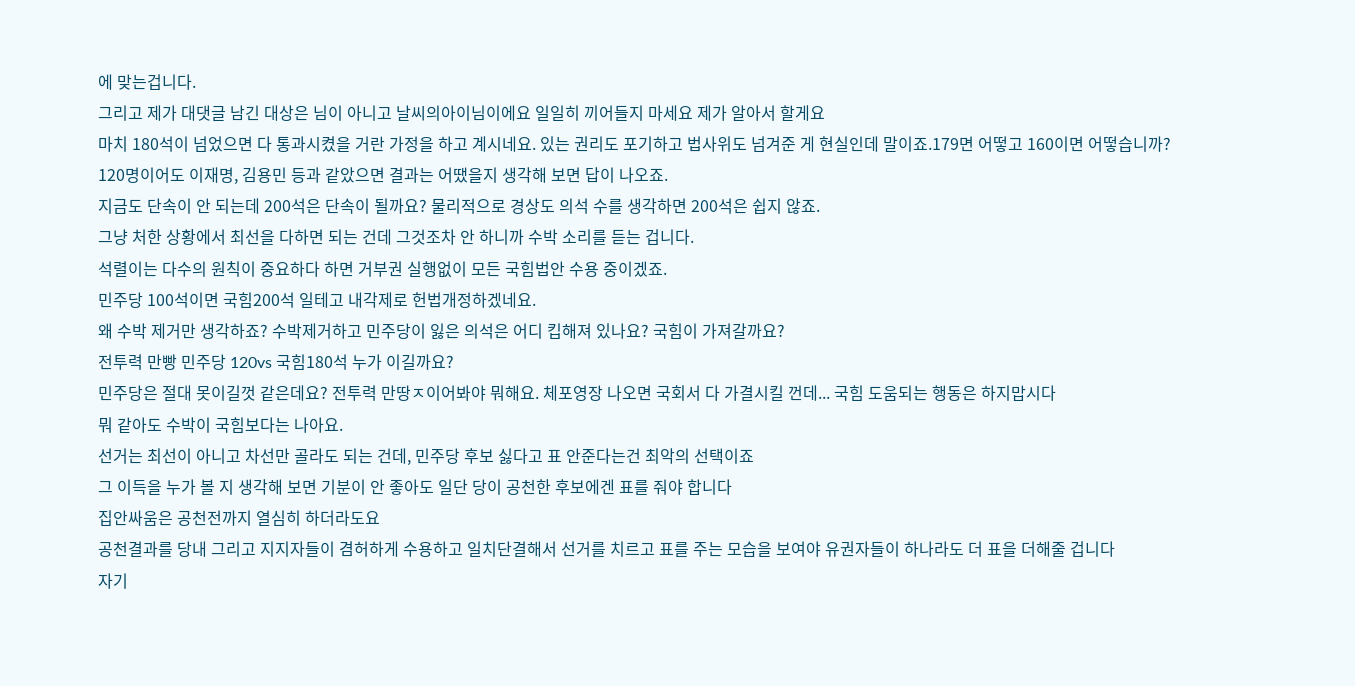에 맞는겁니다.
그리고 제가 대댓글 남긴 대상은 님이 아니고 날씨의아이님이에요 일일히 끼어들지 마세요 제가 알아서 할게요
마치 180석이 넘었으면 다 통과시켰을 거란 가정을 하고 계시네요. 있는 권리도 포기하고 법사위도 넘겨준 게 현실인데 말이죠.179면 어떻고 160이면 어떻습니까?
120명이어도 이재명, 김용민 등과 같았으면 결과는 어땠을지 생각해 보면 답이 나오죠.
지금도 단속이 안 되는데 200석은 단속이 될까요? 물리적으로 경상도 의석 수를 생각하면 200석은 쉽지 않죠.
그냥 처한 상황에서 최선을 다하면 되는 건데 그것조차 안 하니까 수박 소리를 듣는 겁니다.
석렬이는 다수의 원칙이 중요하다 하면 거부권 실행없이 모든 국힘법안 수용 중이겠죠.
민주당 100석이면 국힘200석 일테고 내각제로 헌법개정하겠네요.
왜 수박 제거만 생각하죠? 수박제거하고 민주당이 잃은 의석은 어디 킵해져 있나요? 국힘이 가져갈까요?
전투력 만빵 민주당 120vs 국힘180석 누가 이길까요?
민주당은 절대 못이길껏 같은데요? 전투력 만땅ㅈ이어봐야 뭐해요. 체포영장 나오면 국회서 다 가결시킬 껀데... 국힘 도움되는 행동은 하지맙시다
뭐 같아도 수박이 국힘보다는 나아요.
선거는 최선이 아니고 차선만 골라도 되는 건데, 민주당 후보 싫다고 표 안준다는건 최악의 선택이죠
그 이득을 누가 볼 지 생각해 보면 기분이 안 좋아도 일단 당이 공천한 후보에겐 표를 줘야 합니다
집안싸움은 공천전까지 열심히 하더라도요
공천결과를 당내 그리고 지지자들이 겸허하게 수용하고 일치단결해서 선거를 치르고 표를 주는 모습을 보여야 유권자들이 하나라도 더 표을 더해줄 겁니다
자기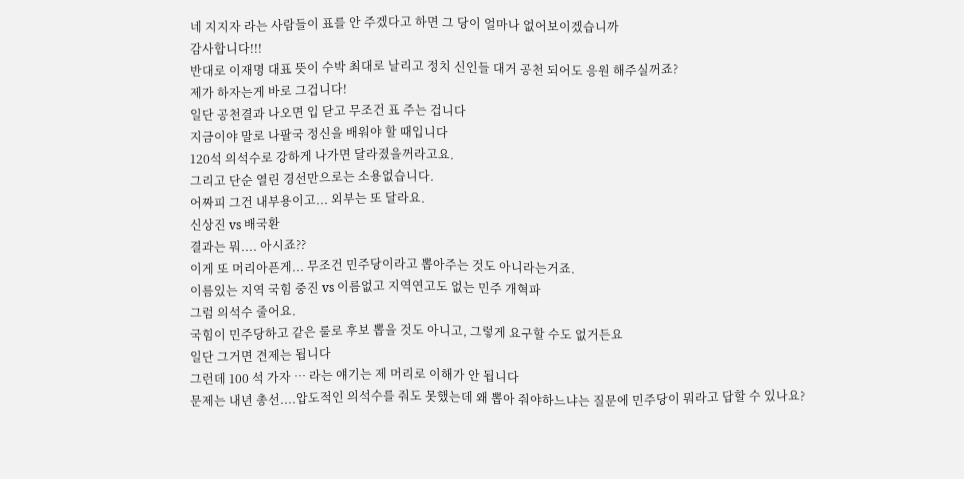네 지지자 라는 사람들이 표를 안 주겠다고 하면 그 당이 얼마나 없어보이겠습니까
감사합니다!!!
반대로 이재명 대표 뜻이 수박 최대로 날리고 정치 신인들 대거 공천 되어도 응원 해주실꺼죠?
제가 하자는게 바로 그겁니다!
일단 공천결과 나오면 입 닫고 무조건 표 주는 겁니다
지금이야 말로 나팔국 정신을 배워야 할 때입니다
120석 의석수로 강하게 나가면 달라졌을꺼라고요.
그리고 단순 열린 경선만으로는 소용없습니다.
어짜피 그건 내부용이고... 외부는 또 달라요.
신상진 vs 배국환
결과는 뭐.... 아시죠??
이게 또 머리아픈게... 무조건 민주당이라고 뽑아주는 것도 아니라는거죠.
이름있는 지역 국힘 중진 vs 이름없고 지역연고도 없는 민주 개혁파
그럼 의석수 줄어요.
국힘이 민주당하고 같은 룰로 후보 뽑을 것도 아니고, 그렇게 요구할 수도 없거든요
일단 그거면 견제는 됩니다
그런데 100 석 가자 … 라는 얘기는 제 머리로 이해가 안 됩니다
문제는 내년 총선....압도적인 의석수를 줘도 못했는데 왜 뽑아 줘야하느냐는 질문에 민주당이 뭐라고 답할 수 있나요?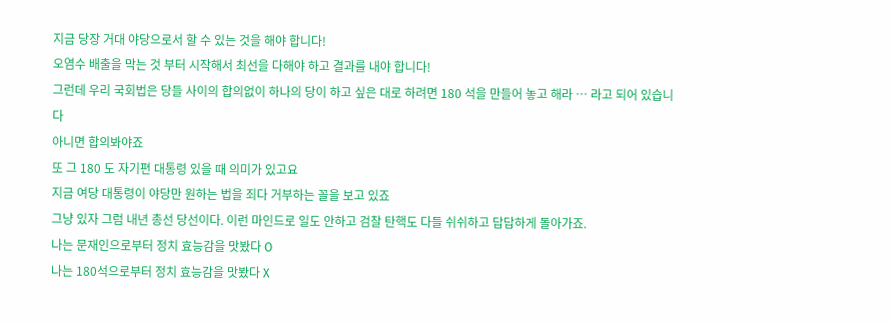지금 당장 거대 야당으로서 할 수 있는 것을 해야 합니다!
오염수 배출을 막는 것 부터 시작해서 최선을 다해야 하고 결과를 내야 합니다!
그런데 우리 국회법은 당들 사이의 합의없이 하나의 당이 하고 싶은 대로 하려면 180 석을 만들어 놓고 해라 … 라고 되어 있습니다
아니면 합의봐야죠
또 그 180 도 자기편 대통령 있을 때 의미가 있고요
지금 여당 대통령이 야당만 원하는 법을 죄다 거부하는 꼴을 보고 있죠
그냥 있자 그럼 내년 총선 당선이다. 이런 마인드로 일도 안하고 검찰 탄핵도 다들 쉬쉬하고 답답하게 돌아가죠.
나는 문재인으로부터 정치 효능감을 맛봤다 O
나는 180석으로부터 정치 효능감을 맛봤다 X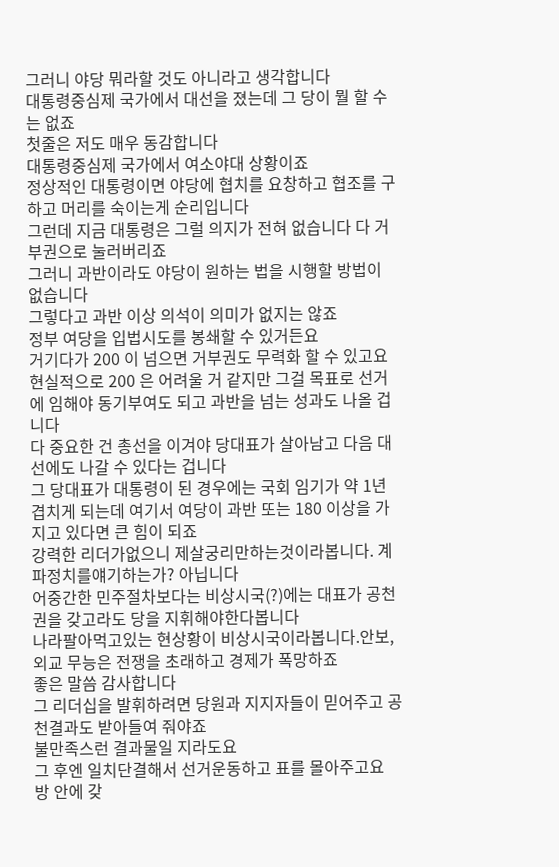그러니 야당 뭐라할 것도 아니라고 생각합니다
대통령중심제 국가에서 대선을 졌는데 그 당이 뭘 할 수는 없죠
첫줄은 저도 매우 동감합니다
대통령중심제 국가에서 여소야대 상황이죠
정상적인 대통령이면 야당에 협치를 요창하고 협조를 구하고 머리를 숙이는게 순리입니다
그런데 지금 대통령은 그럴 의지가 전혀 없습니다 다 거부권으로 눌러버리죠
그러니 과반이라도 야당이 원하는 법을 시행할 방법이 없습니다
그렇다고 과반 이상 의석이 의미가 없지는 않죠
정부 여당을 입법시도를 봉쇄할 수 있거든요
거기다가 200 이 넘으면 거부권도 무력화 할 수 있고요
현실적으로 200 은 어려울 거 같지만 그걸 목표로 선거에 임해야 동기부여도 되고 과반을 넘는 성과도 나올 겁니다
다 중요한 건 총선을 이겨야 당대표가 살아남고 다음 대선에도 나갈 수 있다는 겁니다
그 당대표가 대통령이 된 경우에는 국회 임기가 약 1년 겹치게 되는데 여기서 여당이 과반 또는 180 이상을 가지고 있다면 큰 힘이 되죠
강력한 리더가없으니 제살궁리만하는것이라봅니다. 계파정치를얘기하는가? 아닙니다
어중간한 민주절차보다는 비상시국(?)에는 대표가 공천권을 갖고라도 당을 지휘해야한다봅니다
나라팔아먹고있는 현상황이 비상시국이라봅니다.안보,외교 무능은 전쟁을 초래하고 경제가 폭망하죠
좋은 말씀 감사합니다
그 리더십을 발휘하려면 당원과 지지자들이 믿어주고 공천결과도 받아들여 줘야죠
불만족스런 결과물일 지라도요
그 후엔 일치단결해서 선거운동하고 표를 몰아주고요
방 안에 갖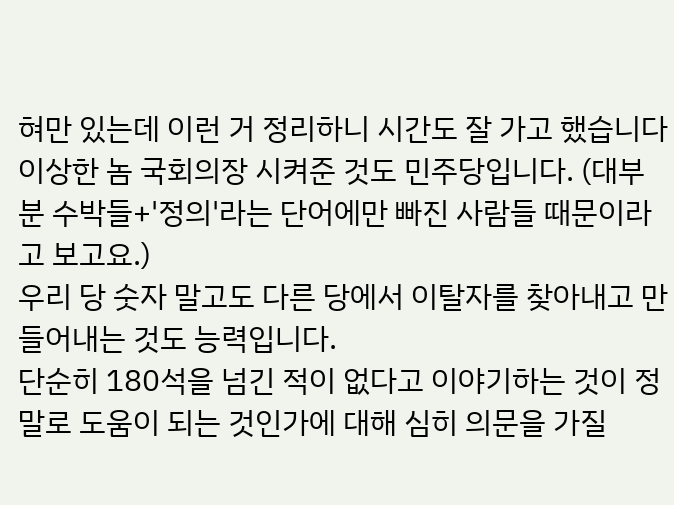혀만 있는데 이런 거 정리하니 시간도 잘 가고 했습니다
이상한 놈 국회의장 시켜준 것도 민주당입니다. (대부분 수박들+'정의'라는 단어에만 빠진 사람들 때문이라고 보고요.)
우리 당 숫자 말고도 다른 당에서 이탈자를 찾아내고 만들어내는 것도 능력입니다.
단순히 180석을 넘긴 적이 없다고 이야기하는 것이 정말로 도움이 되는 것인가에 대해 심히 의문을 가질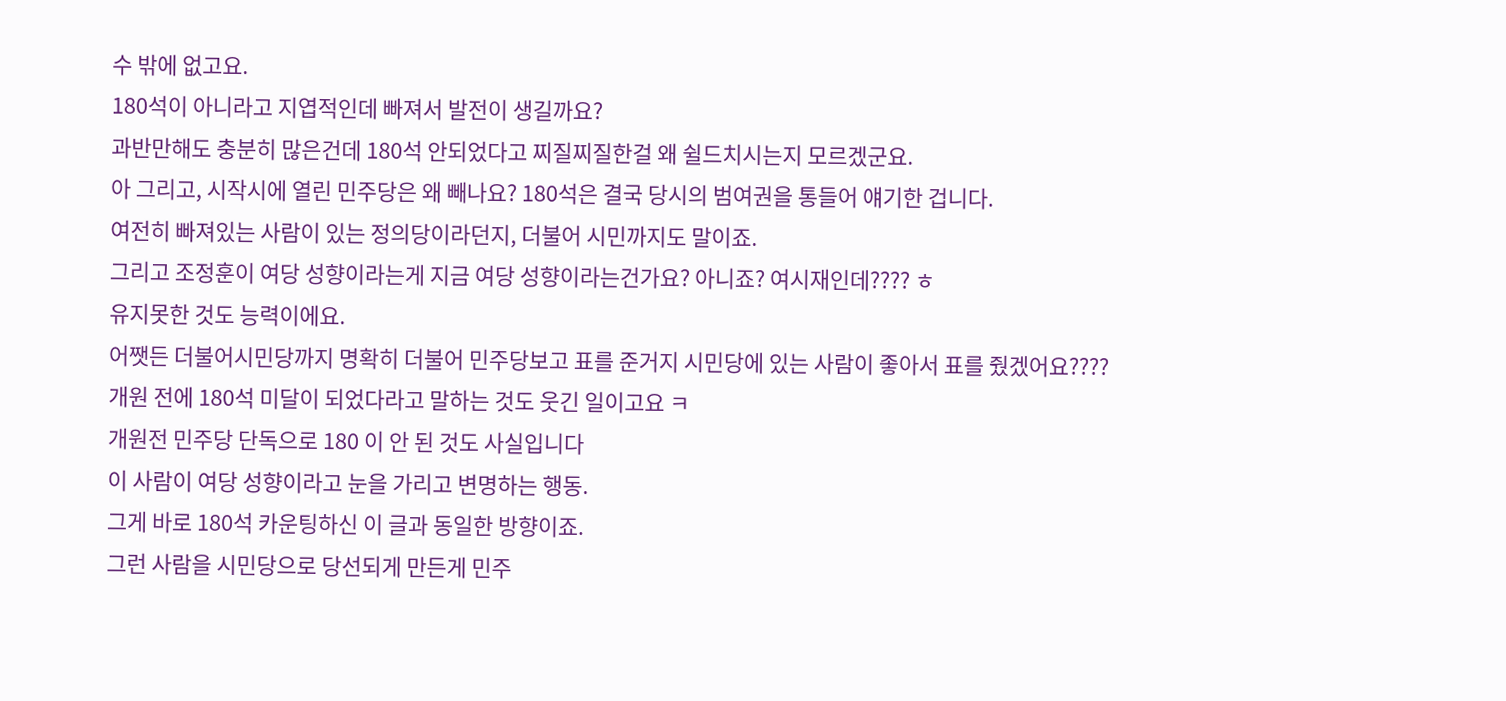수 밖에 없고요.
180석이 아니라고 지엽적인데 빠져서 발전이 생길까요?
과반만해도 충분히 많은건데 180석 안되었다고 찌질찌질한걸 왜 쉴드치시는지 모르겠군요.
아 그리고, 시작시에 열린 민주당은 왜 빼나요? 180석은 결국 당시의 범여권을 통들어 얘기한 겁니다.
여전히 빠져있는 사람이 있는 정의당이라던지, 더불어 시민까지도 말이죠.
그리고 조정훈이 여당 성향이라는게 지금 여당 성향이라는건가요? 아니죠? 여시재인데???? ㅎ
유지못한 것도 능력이에요.
어쨋든 더불어시민당까지 명확히 더불어 민주당보고 표를 준거지 시민당에 있는 사람이 좋아서 표를 줬겠어요????
개원 전에 180석 미달이 되었다라고 말하는 것도 웃긴 일이고요 ㅋ
개원전 민주당 단독으로 180 이 안 된 것도 사실입니다
이 사람이 여당 성향이라고 눈을 가리고 변명하는 행동.
그게 바로 180석 카운팅하신 이 글과 동일한 방향이죠.
그런 사람을 시민당으로 당선되게 만든게 민주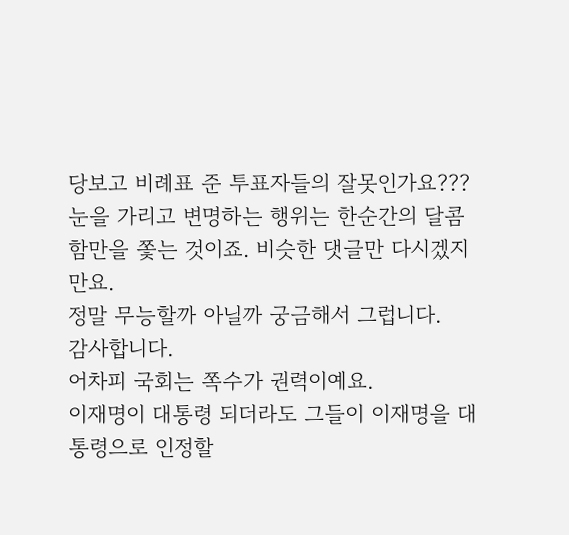당보고 비례표 준 투표자들의 잘못인가요???
눈을 가리고 변명하는 행위는 한순간의 달콤함만을 쫓는 것이죠. 비슷한 댓글만 다시겠지만요.
정말 무능할까 아닐까 궁금해서 그럽니다.
감사합니다.
어차피 국회는 쪽수가 권력이예요.
이재명이 대통령 되더라도 그들이 이재명을 대통령으로 인정할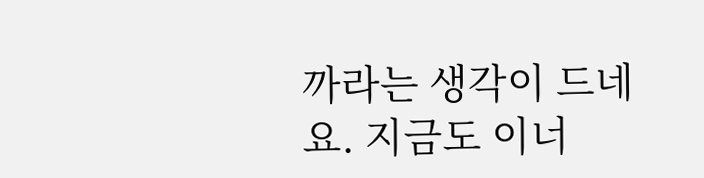까라는 생각이 드네요. 지금도 이너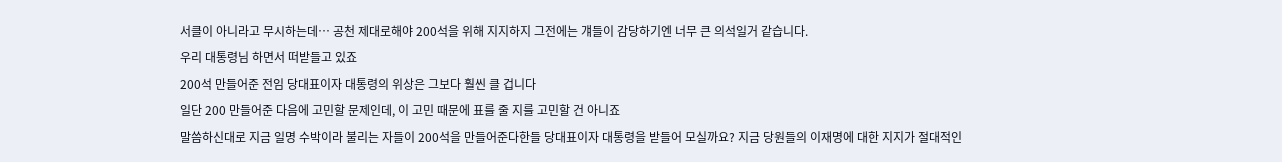서클이 아니라고 무시하는데… 공천 제대로해야 200석을 위해 지지하지 그전에는 걔들이 감당하기엔 너무 큰 의석일거 같습니다.
우리 대통령님 하면서 떠받들고 있죠
200석 만들어준 전임 당대표이자 대통령의 위상은 그보다 훨씬 클 겁니다
일단 200 만들어준 다음에 고민할 문제인데, 이 고민 때문에 표를 줄 지를 고민할 건 아니죠
말씀하신대로 지금 일명 수박이라 불리는 자들이 200석을 만들어준다한들 당대표이자 대통령을 받들어 모실까요? 지금 당원들의 이재명에 대한 지지가 절대적인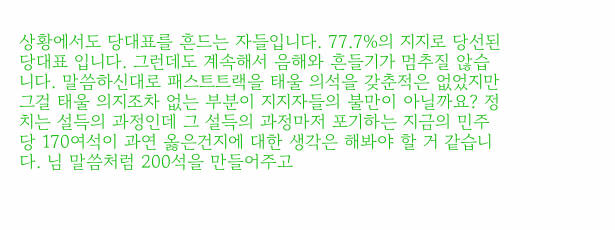상황에서도 당대표를 흔드는 자들입니다. 77.7%의 지지로 당선된 당대표 입니다. 그런데도 계속해서 음해와 흔들기가 멈추질 않습니다. 말씀하신대로 패스트트랙을 태울 의석을 갖춘적은 없었지만 그걸 태울 의지조차 없는 부분이 지지자들의 불만이 아닐까요? 정치는 설득의 과정인데 그 설득의 과정마저 포기하는 지금의 민주당 170여석이 과연 옳은건지에 대한 생각은 해봐야 할 거 같습니다. 님 말씀처럼 200석을 만들어주고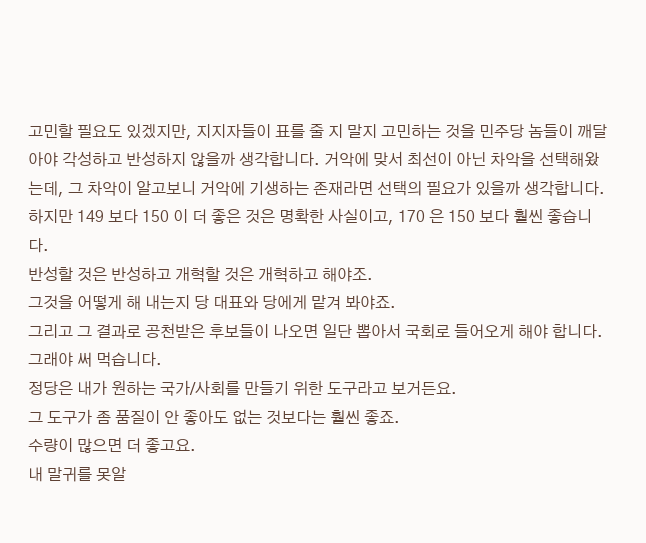고민할 필요도 있겠지만, 지지자들이 표를 줄 지 말지 고민하는 것을 민주당 놈들이 깨달아야 각성하고 반성하지 않을까 생각합니다. 거악에 맞서 최선이 아닌 차악을 선택해왔는데, 그 차악이 알고보니 거악에 기생하는 존재라면 선택의 필요가 있을까 생각합니다.
하지만 149 보다 150 이 더 좋은 것은 명확한 사실이고, 170 은 150 보다 훨씬 좋습니다.
반성할 것은 반성하고 개혁할 것은 개혁하고 해야조.
그것을 어떻게 해 내는지 당 대표와 당에게 맡겨 봐야죠.
그리고 그 결과로 공천받은 후보들이 나오면 일단 뽑아서 국회로 들어오게 해야 합니다.
그래야 써 먹습니다.
정당은 내가 원하는 국가/사회를 만들기 위한 도구라고 보거든요.
그 도구가 좀 품질이 안 좋아도 없는 것보다는 훨씬 좋죠.
수량이 많으면 더 좋고요.
내 말귀를 못알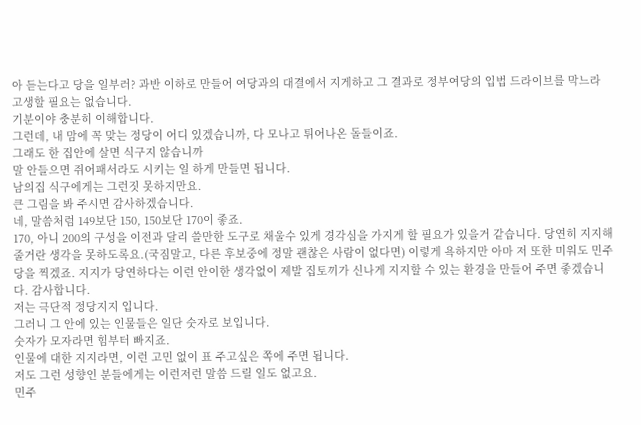아 듣는다고 당을 일부러? 과반 이하로 만들어 여당과의 대결에서 지게하고 그 결과로 정부여당의 입법 드라이브를 막느라 고생할 필요는 없습니다.
기분이야 충분히 이해합니다.
그런데, 내 맘에 꼭 맞는 정당이 어디 있겠습니까, 다 모나고 튀어나온 돌들이죠.
그래도 한 집안에 살면 식구지 않습니까
말 안들으면 쥐어패서라도 시키는 일 하게 만들면 됩니다.
남의집 식구에게는 그런짓 못하지만요.
큰 그림을 봐 주시면 감사하겠습니다.
네, 말씀처럼 149보단 150, 150보단 170이 좋죠.
170, 아니 200의 구성을 이전과 달리 쓸만한 도구로 채울수 있게 경각심을 가지게 할 필요가 있을거 같습니다. 당연히 지지해줄거란 생각을 못하도록요.(국짐말고, 다른 후보중에 정말 괜찮은 사람이 없다면) 이렇게 욕하지만 아마 저 또한 미워도 민주당을 찍겠죠. 지지가 당연하다는 이런 안이한 생각없이 제발 집토끼가 신나게 지지할 수 있는 환경을 만들어 주면 좋겠습니다. 감사합니다.
저는 극단적 정당지지 입니다.
그러니 그 안에 있는 인물들은 일단 숫자로 보입니다.
숫자가 모자라면 힘부터 빠지죠.
인물에 대한 지지라면, 이런 고민 없이 표 주고싶은 쪽에 주면 됩니다.
저도 그런 성향인 분들에게는 이런저런 말씀 드릴 일도 없고요.
민주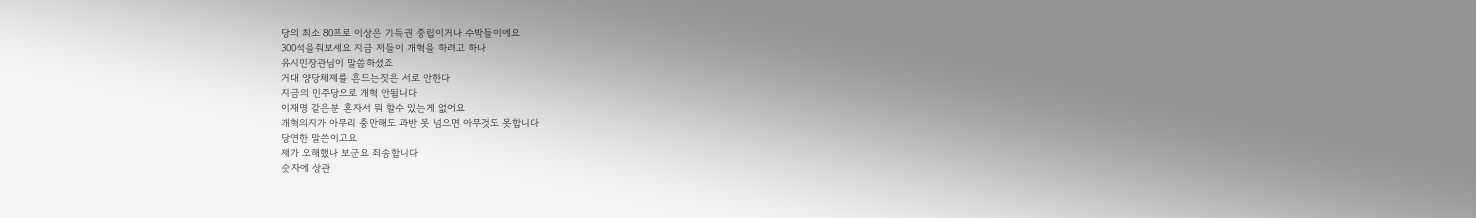당의 최소 80프로 이상은 기득권 중립이거나 수박들이에요
300석을줘보세요 지금 저들이 개혁을 하려고 하나
유시민장관님이 말씀하셨죠
거대 양당체제를 흔드는짓은 서로 안한다
지금의 민주당으로 개혁 안됩니다
이재명 같은분 혼자서 뭐 할수 있는게 없어요
개혁의지가 아무리 충만해도 과반 못 넘으면 아무것도 못합니다
당연한 말쓴이고요
제가 오해했나 보군요 죄송합니다
숫자에 상관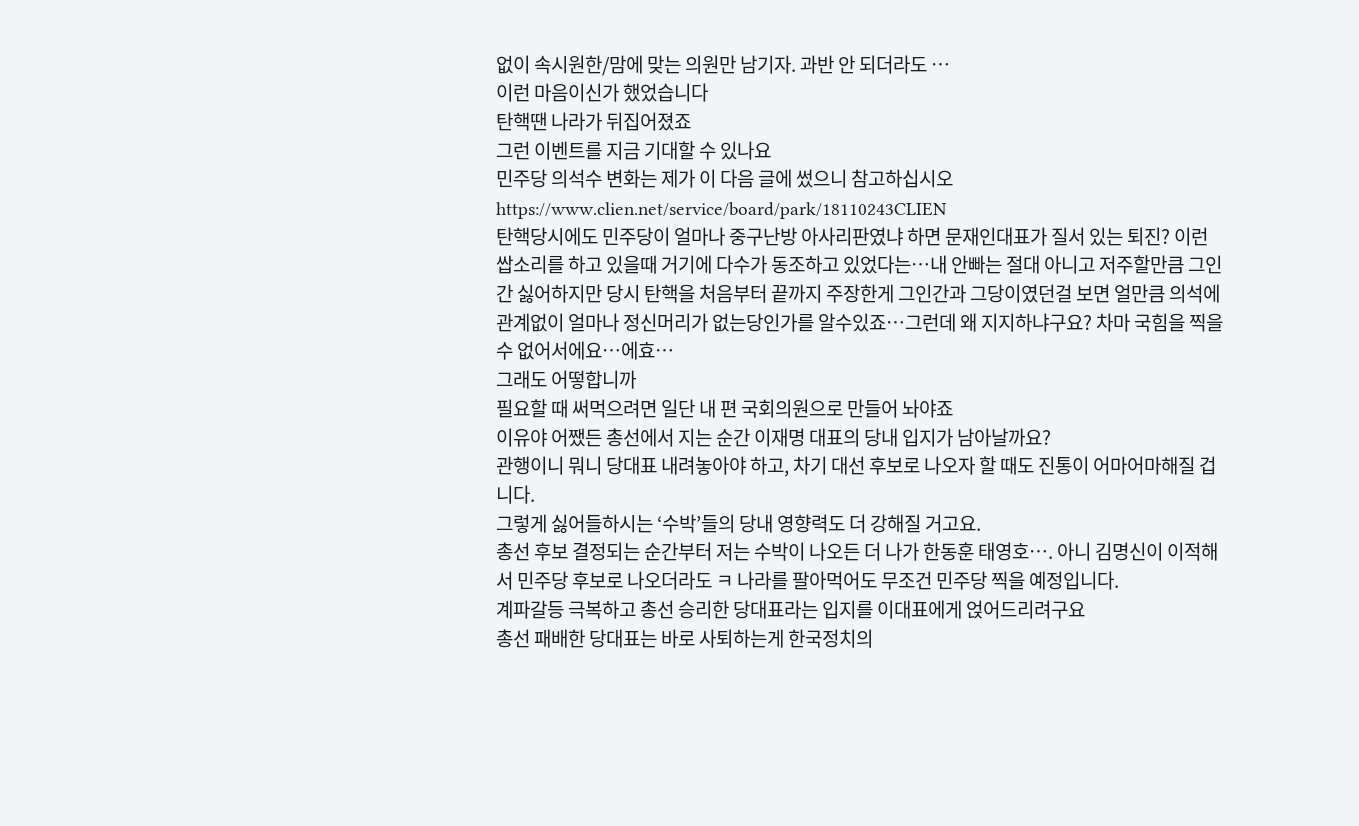없이 속시원한/맘에 맞는 의원만 남기자. 과반 안 되더라도 …
이런 마음이신가 했었습니다
탄핵땐 나라가 뒤집어졌죠
그런 이벤트를 지금 기대할 수 있나요
민주당 의석수 변화는 제가 이 다음 글에 썼으니 참고하십시오
https://www.clien.net/service/board/park/18110243CLIEN
탄핵당시에도 민주당이 얼마나 중구난방 아사리판였냐 하면 문재인대표가 질서 있는 퇴진? 이런 쌉소리를 하고 있을때 거기에 다수가 동조하고 있었다는…내 안빠는 절대 아니고 저주할만큼 그인간 싫어하지만 당시 탄핵을 처음부터 끝까지 주장한게 그인간과 그당이였던걸 보면 얼만큼 의석에 관계없이 얼마나 정신머리가 없는당인가를 알수있죠…그런데 왜 지지하냐구요? 차마 국힘을 찍을 수 없어서에요…에효…
그래도 어떻합니까
필요할 때 써먹으려면 일단 내 편 국회의원으로 만들어 놔야죠
이유야 어쨌든 총선에서 지는 순간 이재명 대표의 당내 입지가 남아날까요?
관행이니 뭐니 당대표 내려놓아야 하고, 차기 대선 후보로 나오자 할 때도 진통이 어마어마해질 겁니다.
그렇게 싫어들하시는 ‘수박’들의 당내 영향력도 더 강해질 거고요.
총선 후보 결정되는 순간부터 저는 수박이 나오든 더 나가 한동훈 태영호…. 아니 김명신이 이적해서 민주당 후보로 나오더라도 ㅋ 나라를 팔아먹어도 무조건 민주당 찍을 예정입니다.
계파갈등 극복하고 총선 승리한 당대표라는 입지를 이대표에게 얹어드리려구요
총선 패배한 당대표는 바로 사퇴하는게 한국정치의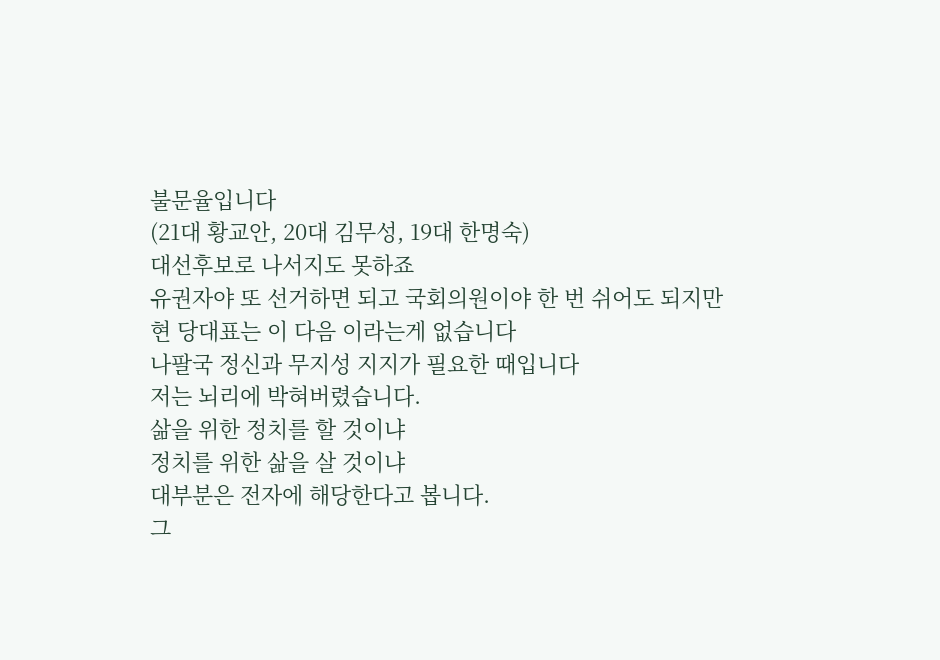불문율입니다
(21대 황교안, 20대 김무성, 19대 한명숙)
대선후보로 나서지도 못하죠
유권자야 또 선거하면 되고 국회의원이야 한 번 쉬어도 되지만
현 당대표는 이 다음 이라는게 없습니다
나팔국 정신과 무지성 지지가 필요한 때입니다
저는 뇌리에 박혀버렸습니다.
삶을 위한 정치를 할 것이냐
정치를 위한 삶을 살 것이냐
대부분은 전자에 해당한다고 봅니다.
그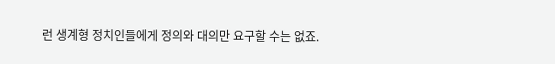런 생계형 정치인들에게 정의와 대의만 요구할 수는 없죠.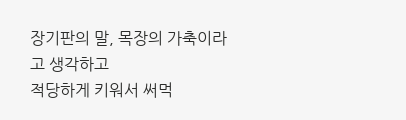장기판의 말, 목장의 가축이라고 생각하고
적당하게 키워서 써먹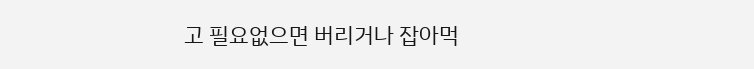고 필요없으면 버리거나 잡아먹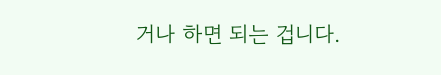거나 하면 되는 겁니다.